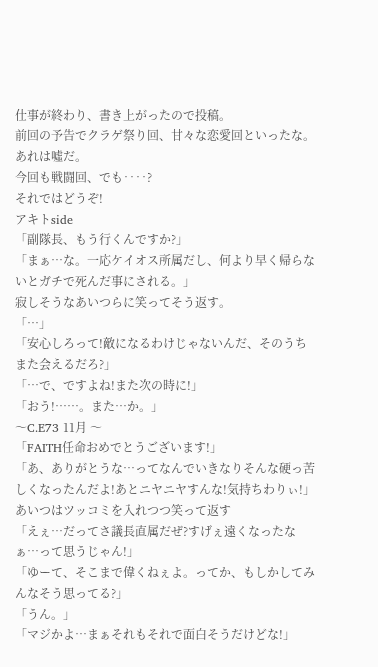仕事が終わり、書き上がったので投稿。
前回の予告でクラゲ祭り回、甘々な恋愛回といったな。
あれは噓だ。
今回も戦闘回、でも‥‥?
それではどうぞ!
アキトside
「副隊長、もう行くんですか?」
「まぁ…な。一応ケイオス所属だし、何より早く帰らないとガチで死んだ事にされる。」
寂しそうなあいつらに笑ってそう返す。
「…」
「安心しろって!敵になるわけじゃないんだ、そのうちまた会えるだろ?」
「…で、ですよね!また次の時に!」
「おう!……。また…か。」
〜C.E73 11月 〜
「FAITH任命おめでとうございます!」
「あ、ありがとうな…ってなんでいきなりそんな硬っ苦しくなったんだよ!あとニヤニヤすんな!気持ちわりぃ!」
あいつはツッコミを入れつつ笑って返す
「えぇ…だってさ議長直属だぜ?すげぇ遠くなったなぁ…って思うじゃん!」
「ゆーて、そこまで偉くねぇよ。ってか、もしかしてみんなそう思ってる?」
「うん。」
「マジかよ…まぁそれもそれで面白そうだけどな!」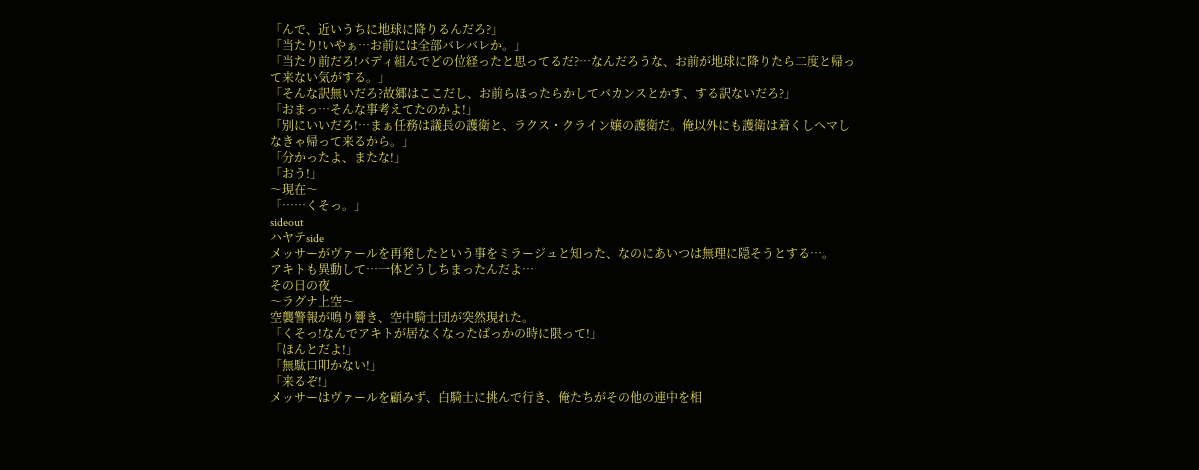「んで、近いうちに地球に降りるんだろ?」
「当たり!いやぁ…お前には全部バレバレか。」
「当たり前だろ!バディ組んでどの位経ったと思ってるだ?…なんだろうな、お前が地球に降りたら二度と帰って来ない気がする。」
「そんな訳無いだろ?故郷はここだし、お前らほったらかしてバカンスとかす、する訳ないだろ?」
「おまっ…そんな事考えてたのかよ!」
「別にいいだろ!…まぁ任務は議長の護衛と、ラクス・クライン嬢の護衛だ。俺以外にも護衛は着くしヘマしなきゃ帰って来るから。」
「分かったよ、またな!」
「おう!」
〜現在〜
「……くそっ。」
sideout
ハヤテside
メッサーがヴァールを再発したという事をミラージュと知った、なのにあいつは無理に隠そうとする…。
アキトも異動して…一体どうしちまったんだよ…
その日の夜
〜ラグナ上空〜
空襲警報が鳴り響き、空中騎士団が突然現れた。
「くそっ!なんでアキトが居なくなったばっかの時に限って!」
「ほんとだよ!」
「無駄口叩かない!」
「来るぞ!」
メッサーはヴァールを顧みず、白騎士に挑んで行き、俺たちがその他の連中を相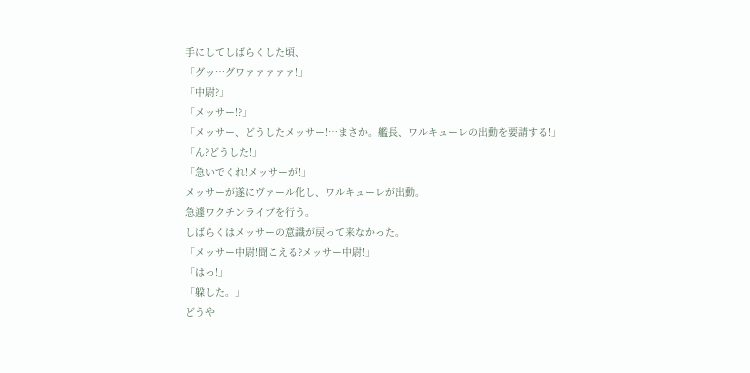手にしてしばらくした頃、
「グッ…グワァァァァァ!」
「中尉?」
「メッサー!?」
「メッサー、どうしたメッサー!…まさか。艦長、ワルキューレの出動を要請する!」
「ん?どうした!」
「急いでくれ!メッサーが!」
メッサーが遂にヴァール化し、ワルキューレが出動。
急遽ワクチンライブを行う。
しばらくはメッサーの意識が戻って来なかった。
「メッサー中尉!聞こえる?メッサー中尉!」
「はっ!」
「躱した。」
どうや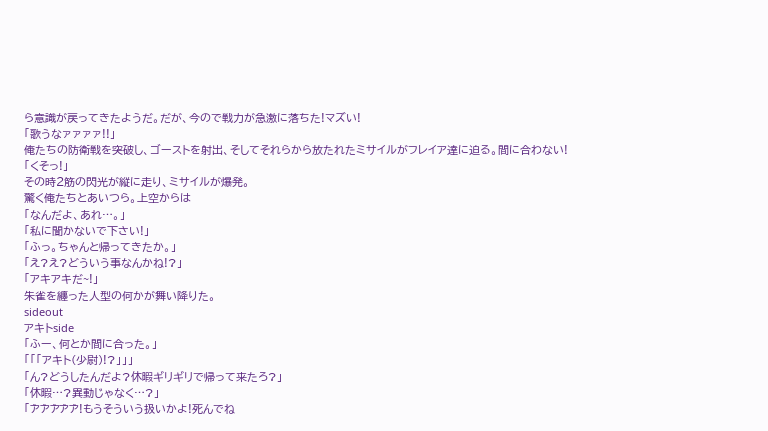ら意識が戻ってきたようだ。だが、今ので戦力が急激に落ちた!マズい!
「歌うなァァァァ!!」
俺たちの防衛戦を突破し、ゴーストを射出、そしてそれらから放たれたミサイルがフレイア達に迫る。間に合わない!
「くそっ!」
その時2筋の閃光が縦に走り、ミサイルが爆発。
驚く俺たちとあいつら。上空からは
「なんだよ、あれ…。」
「私に聞かないで下さい!」
「ふっ。ちゃんと帰ってきたか。」
「え?え?どういう事なんかね!?」
「アキアキだ~!」
朱雀を纏った人型の何かが舞い降りた。
sideout
アキトside
「ふー、何とか間に合った。」
「「「アキト(少尉)!?」」」
「ん?どうしたんだよ?休暇ギリギリで帰って来たろ?」
「休暇…?異動じゃなく…?」
「ア゙ア゙ア゙ア゙ア゙!もうそういう扱いかよ!死んでね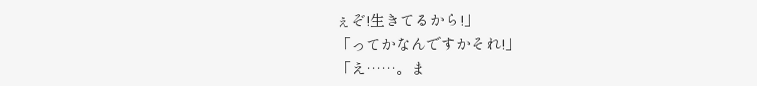ぇぞ!生きてるから!」
「ってかなんですかそれ!」
「え……。ま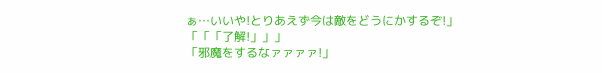ぁ…いいや!とりあえず今は敵をどうにかするぞ!」
「「「了解!」」」
「邪魔をするなァァァァ!」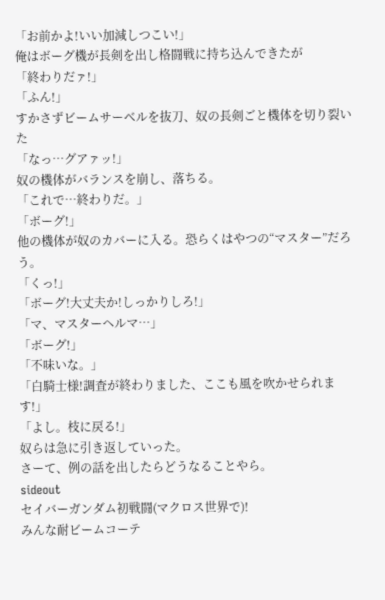「お前かよ!いい加減しつこい!」
俺はボーグ機が長剣を出し格闘戦に持ち込んできたが
「終わりだァ!」
「ふん!」
すかさずビームサーベルを抜刀、奴の長剣ごと機体を切り裂いた
「なっ…グアァッ!」
奴の機体がバランスを崩し、落ちる。
「これで…終わりだ。」
「ボーグ!」
他の機体が奴のカバーに入る。恐らくはやつの“マスター”だろう。
「くっ!」
「ボーグ!大丈夫か!しっかりしろ!」
「マ、マスターヘルマ…」
「ボーグ!」
「不味いな。」
「白騎士様!調査が終わりました、ここも風を吹かせられます!」
「よし。枝に戻る!」
奴らは急に引き返していった。
さーて、例の話を出したらどうなることやら。
sideout
セイバーガンダム初戦闘(マクロス世界で)!
みんな耐ビームコーテ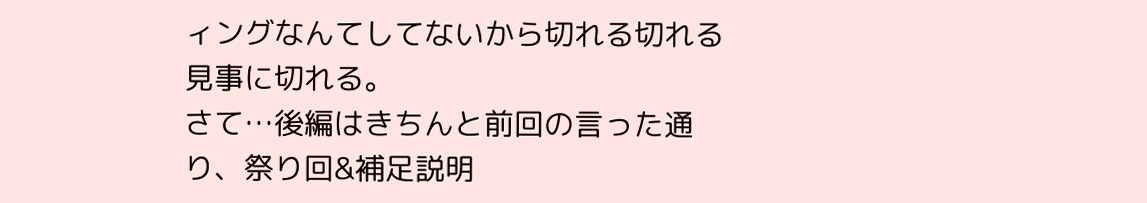ィングなんてしてないから切れる切れる見事に切れる。
さて…後編はきちんと前回の言った通り、祭り回&補足説明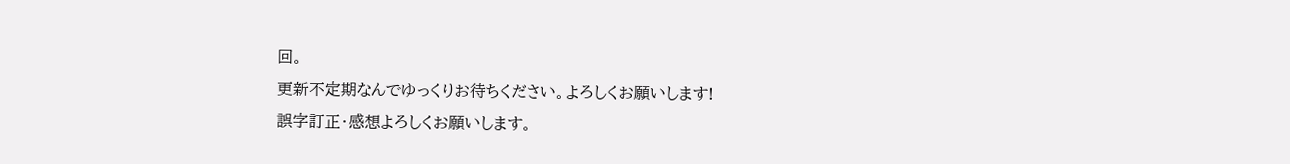回。
更新不定期なんでゆっくりお待ちください。よろしくお願いします!
誤字訂正・感想よろしくお願いします。